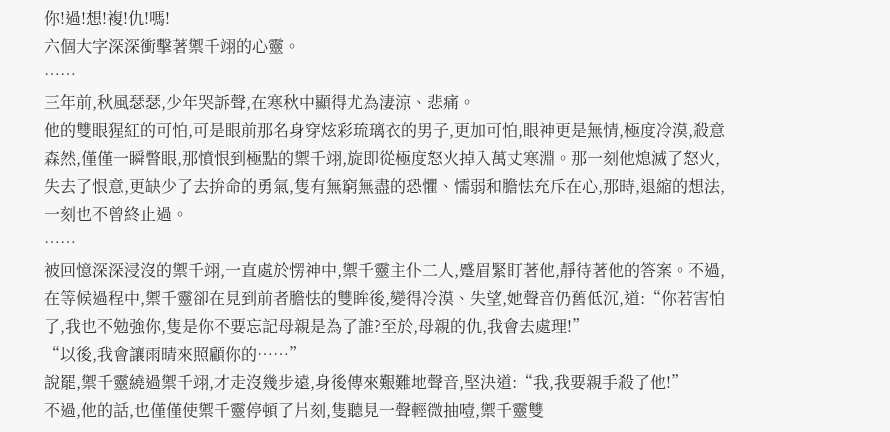你!過!想!複!仇!嗎!
六個大字深深衝擊著禦千翊的心靈。
……
三年前,秋風瑟瑟,少年哭訴聲,在寒秋中顯得尤為淒涼、悲痛。
他的雙眼猩紅的可怕,可是眼前那名身穿炫彩琉璃衣的男子,更加可怕,眼神更是無情,極度冷漠,殺意森然,僅僅一瞬瞥眼,那憤恨到極點的禦千翊,旋即從極度怒火掉入萬丈寒淵。那一刻他熄滅了怒火,失去了恨意,更缺少了去拚命的勇氣,隻有無窮無盡的恐懼、懦弱和膽怯充斥在心,那時,退縮的想法,一刻也不曾終止過。
……
被回憶深深浸沒的禦千翊,一直處於愣神中,禦千靈主仆二人,蹙眉緊盯著他,靜待著他的答案。不過,在等候過程中,禦千靈卻在見到前者膽怯的雙眸後,變得冷漠、失望,她聲音仍舊低沉,道:“你若害怕了,我也不勉強你,隻是你不要忘記母親是為了誰?至於,母親的仇,我會去處理!”
“以後,我會讓雨晴來照顧你的……”
說罷,禦千靈繞過禦千翊,才走沒幾步遠,身後傳來艱難地聲音,堅決道:“我,我要親手殺了他!”
不過,他的話,也僅僅使禦千靈停頓了片刻,隻聽見一聲輕微抽噎,禦千靈雙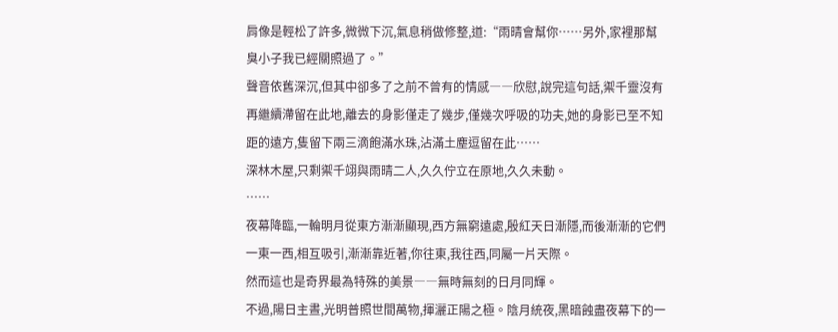肩像是輕松了許多,微微下沉,氣息稍做修整,道:“雨晴會幫你……另外,家裡那幫臭小子我已經關照過了。”
聲音依舊深沉,但其中卻多了之前不曾有的情感――欣慰,說完這句話,禦千靈沒有再繼續滯留在此地,離去的身影僅走了幾步,僅幾次呼吸的功夫,她的身影已至不知距的遠方,隻留下兩三滴飽滿水珠,沾滿土塵逗留在此……
深林木屋,只剩禦千翊與雨晴二人,久久佇立在原地,久久未動。
……
夜幕降臨,一輪明月從東方漸漸顯現,西方無窮遠處,殷紅天日漸隱,而後漸漸的它們一東一西,相互吸引,漸漸靠近著,你往東,我往西,同屬一片天際。
然而這也是奇界最為特殊的美景――無時無刻的日月同輝。
不過,陽日主晝,光明普照世間萬物,揮灑正陽之極。陰月統夜,黑暗蝕盡夜幕下的一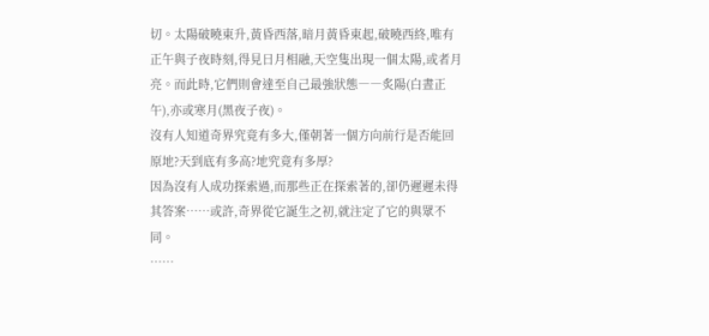切。太陽破曉東升,黃昏西落,暗月黃昏東起,破曉西終,唯有正午與子夜時刻,得見日月相融,天空隻出現一個太陽,或者月亮。而此時,它們則會達至自己最強狀態――炙陽(白晝正午),亦或寒月(黑夜子夜)。
沒有人知道奇界究竟有多大,僅朝著一個方向前行是否能回原地?天到底有多高?地究竟有多厚?
因為沒有人成功探索過,而那些正在探索著的,卻仍遲遲未得其答案……或許,奇界從它誕生之初,就注定了它的與眾不同。
……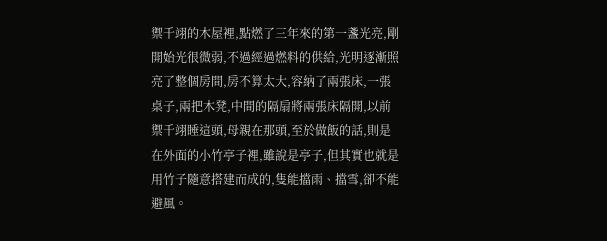禦千翊的木屋裡,點燃了三年來的第一盞光亮,剛開始光很微弱,不過經過燃料的供給,光明逐漸照亮了整個房間,房不算太大,容納了兩張床,一張桌子,兩把木凳,中間的隔扇將兩張床隔開,以前禦千翊睡這頭,母親在那頭,至於做飯的話,則是在外面的小竹亭子裡,雖說是亭子,但其實也就是用竹子隨意搭建而成的,隻能擋雨、擋雪,卻不能避風。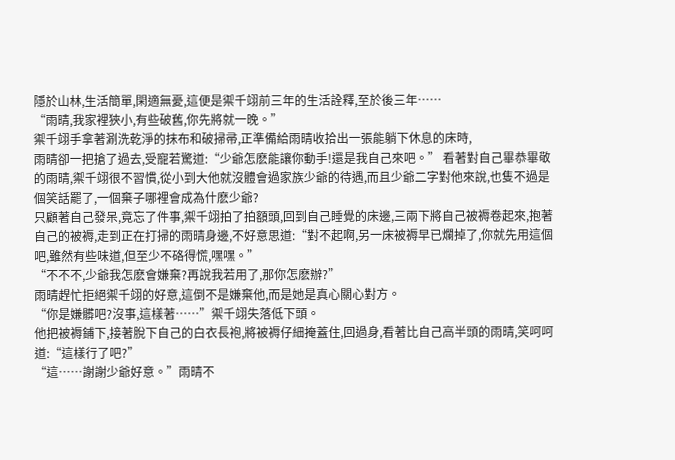隱於山林,生活簡單,閑適無憂,這便是禦千翊前三年的生活詮釋,至於後三年……
“雨晴,我家裡狹小,有些破舊,你先將就一晚。”
禦千翊手拿著涮洗乾淨的抹布和破掃帚,正準備給雨晴收拾出一張能躺下休息的床時,
雨晴卻一把搶了過去,受寵若驚道:“少爺怎麽能讓你動手!還是我自己來吧。” 看著對自己畢恭畢敬的雨晴,禦千翊很不習慣,從小到大他就沒體會過家族少爺的待遇,而且少爺二字對他來說,也隻不過是個笑話罷了,一個棄子哪裡會成為什麽少爺?
只顧著自己發呆,竟忘了件事,禦千翊拍了拍額頭,回到自己睡覺的床邊,三兩下將自己被褥卷起來,抱著自己的被褥,走到正在打掃的雨晴身邊,不好意思道:“對不起啊,另一床被褥早已爛掉了,你就先用這個吧,雖然有些味道,但至少不硌得慌,嘿嘿。”
“不不不,少爺我怎麽會嫌棄?再說我若用了,那你怎麽辦?”
雨晴趕忙拒絕禦千翊的好意,這倒不是嫌棄他,而是她是真心關心對方。
“你是嫌髒吧?沒事,這樣著……”禦千翊失落低下頭。
他把被褥鋪下,接著脫下自己的白衣長袍,將被褥仔細掩蓋住,回過身,看著比自己高半頭的雨晴,笑呵呵道:“這樣行了吧?”
“這……謝謝少爺好意。”雨晴不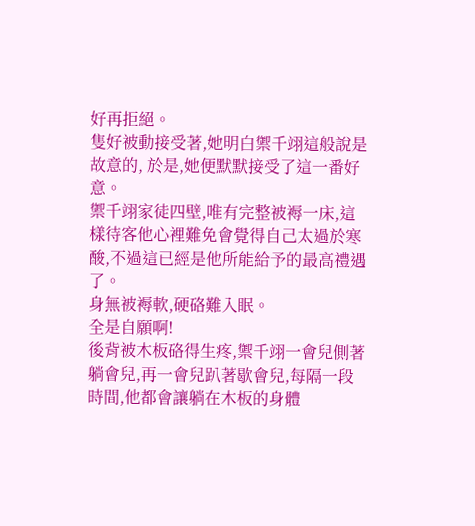好再拒絕。
隻好被動接受著,她明白禦千翊這般說是故意的, 於是,她便默默接受了這一番好意。
禦千翊家徒四壁,唯有完整被褥一床,這樣待客他心裡難免會覺得自己太過於寒酸,不過這已經是他所能給予的最高禮遇了。
身無被褥軟,硬硌難入眠。
全是自願啊!
後背被木板硌得生疼,禦千翊一會兒側著躺會兒,再一會兒趴著歇會兒,每隔一段時間,他都會讓躺在木板的身體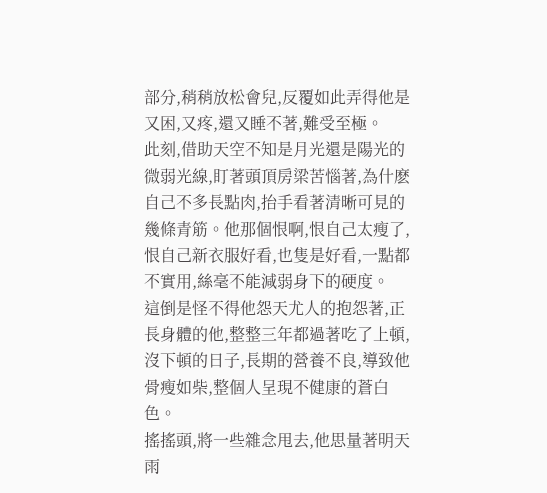部分,稍稍放松會兒,反覆如此弄得他是又困,又疼,還又睡不著,難受至極。
此刻,借助天空不知是月光還是陽光的微弱光線,盯著頭頂房梁苦惱著,為什麽自己不多長點肉,抬手看著清晰可見的幾條青筋。他那個恨啊,恨自己太瘦了,恨自己新衣服好看,也隻是好看,一點都不實用,絲毫不能減弱身下的硬度。
這倒是怪不得他怨天尤人的抱怨著,正長身體的他,整整三年都過著吃了上頓,沒下頓的日子,長期的營養不良,導致他骨瘦如柴,整個人呈現不健康的蒼白色。
搖搖頭,將一些雜念甩去,他思量著明天雨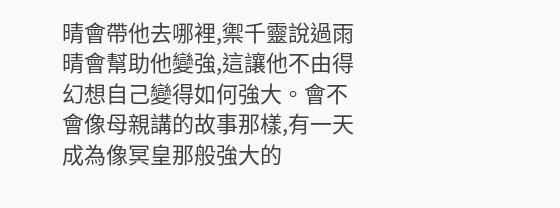晴會帶他去哪裡,禦千靈說過雨晴會幫助他變強,這讓他不由得幻想自己變得如何強大。會不會像母親講的故事那樣,有一天成為像冥皇那般強大的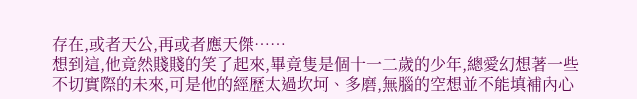存在,或者天公,再或者應天傑……
想到這,他竟然賤賤的笑了起來,畢竟隻是個十一二歲的少年,總愛幻想著一些不切實際的未來,可是他的經歷太過坎坷、多磨,無腦的空想並不能填補內心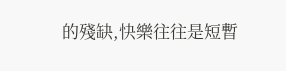的殘缺,快樂往往是短暫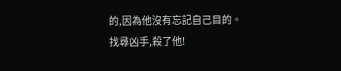的,因為他沒有忘記自己目的。
找尋凶手,殺了他!